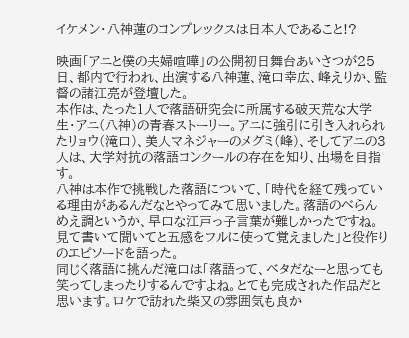イケメン・八神蓮のコンプレックスは日本人であること!?

映画「アニと僕の夫婦喧嘩」の公開初日舞台あいさつが25日、都内で行われ、出演する八神蓮、滝口幸広、峰えりか、監督の諸江亮が登壇した。
本作は、たった1人で落語研究会に所属する破天荒な大学生・アニ(八神)の青春ストーリー。アニに強引に引き入れられたリョウ(滝口)、美人マネジャーのメグミ(峰)、そしてアニの3人は、大学対抗の落語コンクールの存在を知り、出場を目指す。
八神は本作で挑戦した落語について、「時代を経て残っている理由があるんだなとやってみて思いました。落語のべらんめえ調というか、早口な江戸っ子言葉が難しかったですね。見て書いて聞いてと五感をフルに使って覚えました」と役作りのエピソードを語った。
同じく落語に挑んだ滝口は「落語って、ベタだなーと思っても笑ってしまったりするんですよね。とても完成された作品だと思います。ロケで訪れた柴又の雰囲気も良か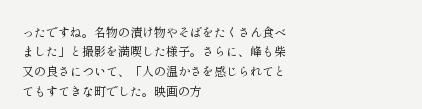ったですね。名物の漬け物やそばをたくさん食べました」と撮影を満喫した様子。さらに、峰も柴又の良さについて、「人の温かさを感じられてとてもすてきな町でした。映画の方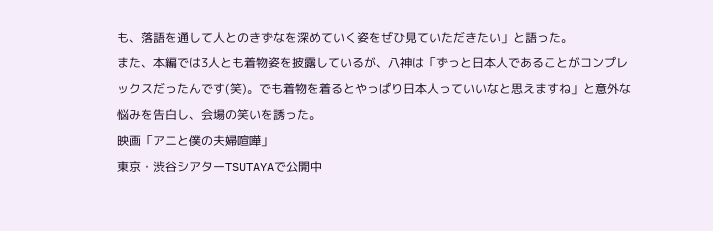も、落語を通して人とのきずなを深めていく姿をぜひ見ていただきたい」と語った。
また、本編では3人とも着物姿を披露しているが、八神は「ずっと日本人であることがコンプレックスだったんです(笑)。でも着物を着るとやっぱり日本人っていいなと思えますね」と意外な悩みを告白し、会場の笑いを誘った。
映画「アニと僕の夫婦喧嘩」
東京・渋谷シアターTSUTAYAで公開中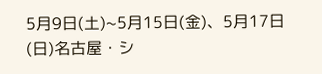5月9日(土)~5月15日(金)、5月17日(日)名古屋・シ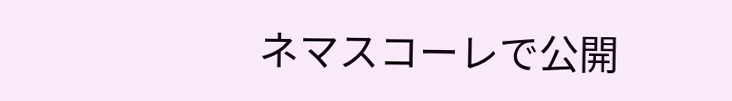ネマスコーレで公開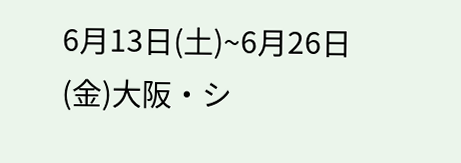6月13日(土)~6月26日(金)大阪・シ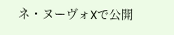ネ・ヌーヴォXで公開